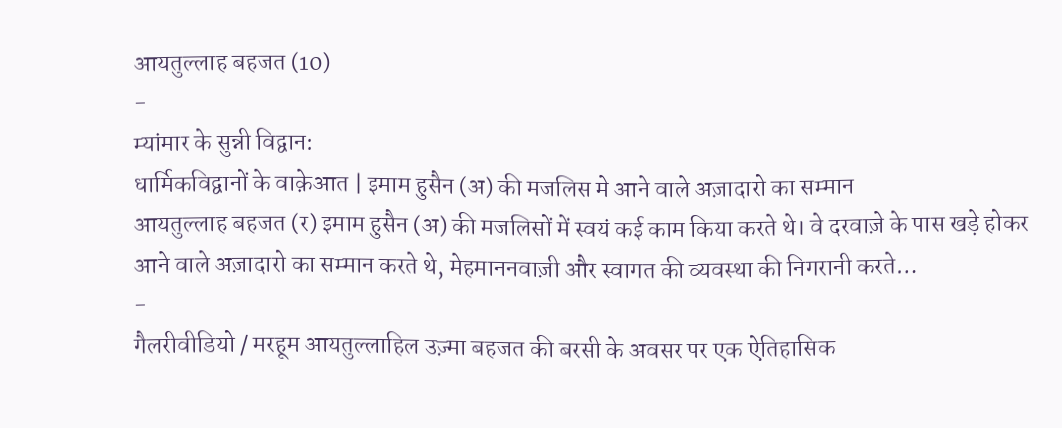आयतुल्लाह बहजत (10)
-
म्यांमार के सुन्नी विद्वान:
धार्मिकविद्वानों के वाक़ेआत | इमाम हुसैन (अ) की मजलिस मे आने वाले अज़ादारो का सम्मान
आयतुल्लाह बहजत (र) इमाम हुसैन (अ) की मजलिसों में स्वयं कई काम किया करते थे। वे दरवाज़े के पास खड़े होकर आने वाले अज़ादारो का सम्मान करते थे, मेहमाननवाज़ी और स्वागत की व्यवस्था की निगरानी करते…
-
गैलरीवीडियो / मरहूम आयतुल्लाहिल उज़्मा बहजत की बरसी के अवसर पर एक ऐतिहासिक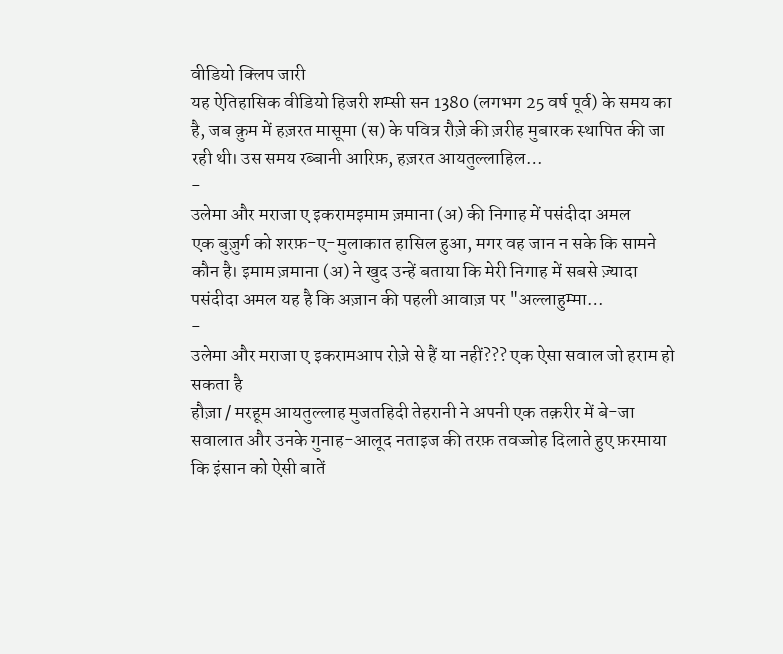वीडियो क्लिप जारी
यह ऐतिहासिक वीडियो हिजरी शम्सी सन 1380 (लगभग 25 वर्ष पूर्व) के समय का है, जब क़ुम में हज़रत मासूमा (स) के पवित्र रौज़े की ज़रीह मुबारक स्थापित की जा रही थी। उस समय रब्बानी आरिफ़, हज़रत आयतुल्लाहिल…
-
उलेमा और मराजा ए इकरामइमाम ज़माना (अ) की निगाह में पसंदीदा अमल
एक बुज़ुर्ग को शरफ़-ए-मुलाकात हासिल हुआ, मगर वह जान न सके कि सामने कौन है। इमाम ज़माना (अ) ने खुद उन्हें बताया कि मेरी निगाह में सबसे ज़्यादा पसंदीदा अमल यह है कि अज़ान की पहली आवाज़ पर "अल्लाहुम्मा…
-
उलेमा और मराजा ए इकरामआप रोज़े से हैं या नहीं??? एक ऐसा सवाल जो हराम हो सकता है
हौज़ा / मरहूम आयतुल्लाह मुजतहिदी तेहरानी ने अपनी एक तक़रीर में बे-जा सवालात और उनके गुनाह-आलूद नताइज की तरफ़ तवज्जोह दिलाते हुए फ़रमाया कि इंसान को ऐसी बातें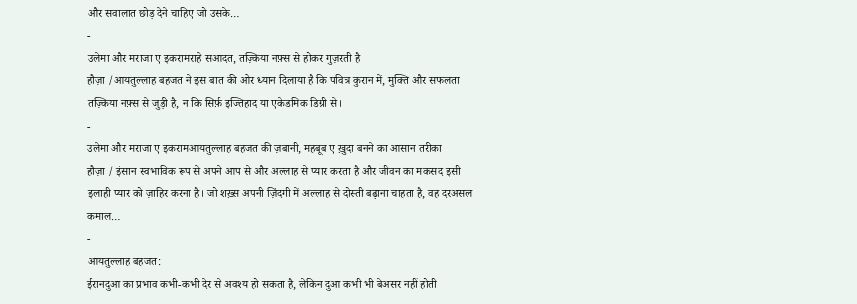और सवालात छोड़ देने चाहिए जो उसके…
-
उलेमा और मराजा ए इकरामराहे सआदत, तज़्किया नफ़्स से होकर गुज़रती है
हौज़ा /आयतुल्लाह बहजत ने इस बात की ओर ध्यान दिलाया है कि पवित्र कुरान में, मुक्ति और सफलता तज़्किया नफ़्स से जुड़ी है, न कि सिर्फ़ इज्तिहाद या एकेडमिक डिग्री से।
-
उलेमा और मराजा ए इकरामआयतुल्लाह बहजत की ज़बानी, महबूब ए ख़ुदा बनने का आसान तरीका
हौज़ा / इंसान स्वभाविक रूप से अपने आप से और अल्लाह से प्यार करता है और जीवन का मकसद इसी इलाही प्यार को ज़ाहिर करना है। जो शख़्स अपनी ज़िंदगी में अल्लाह से दोस्ती बढ़ाना चाहता है, वह दरअसल कमाल…
-
आयतुल्लाह बहजत:
ईरानदुआ का प्रभाव कभी-कभी देर से अवश्य हो सकता है, लेकिन दुआ कभी भी बेअसर नहीं होती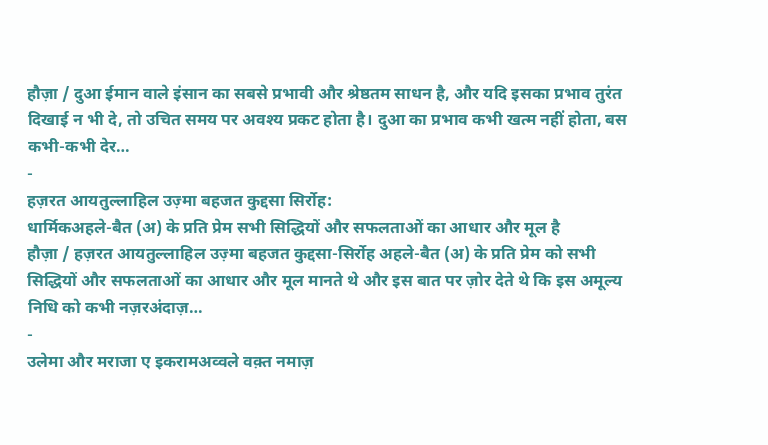हौज़ा / दुआ ईमान वाले इंसान का सबसे प्रभावी और श्रेष्ठतम साधन है, और यदि इसका प्रभाव तुरंत दिखाई न भी दे, तो उचित समय पर अवश्य प्रकट होता है। दुआ का प्रभाव कभी खत्म नहीं होता, बस कभी-कभी देर…
-
हज़रत आयतुल्लाहिल उज़्मा बहजत कुद्दसा सिर्रोह:
धार्मिकअहले-बैत (अ) के प्रति प्रेम सभी सिद्धियों और सफलताओं का आधार और मूल है
हौज़ा / हज़रत आयतुल्लाहिल उज़्मा बहजत कुद्दसा-सिर्रोह अहले-बैत (अ) के प्रति प्रेम को सभी सिद्धियों और सफलताओं का आधार और मूल मानते थे और इस बात पर ज़ोर देते थे कि इस अमूल्य निधि को कभी नज़रअंदाज़…
-
उलेमा और मराजा ए इकरामअव्वले वक़्त नमाज़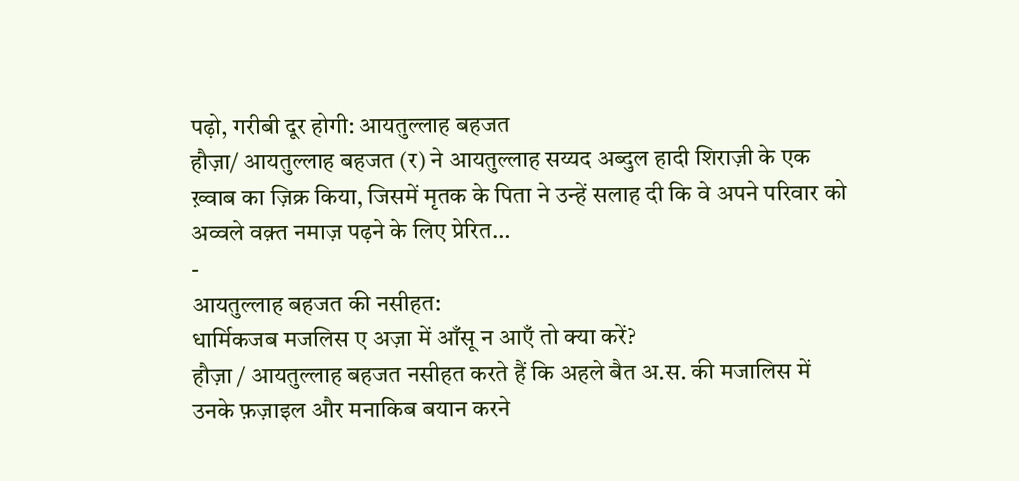पढ़ो, गरीबी दूर होगी: आयतुल्लाह बहजत
हौज़ा/ आयतुल्लाह बहजत (र) ने आयतुल्लाह सय्यद अब्दुल हादी शिराज़ी के एक ख़्वाब का ज़िक्र किया, जिसमें मृतक के पिता ने उन्हें सलाह दी कि वे अपने परिवार को अव्वले वक़्त नमाज़ पढ़ने के लिए प्रेरित…
-
आयतुल्लाह बहजत की नसीहत:
धार्मिकजब मजलिस ए अज़ा में आँसू न आएँ तो क्या करें?
हौज़ा / आयतुल्लाह बहजत नसीहत करते हैं कि अहले बैत अ.स. की मजालिस में उनके फ़ज़ाइल और मनाकिब बयान करने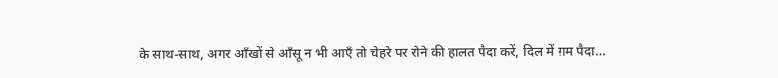के साथ-साथ, अगर आँखों से आँसू न भी आएँ तो चेहरे पर रोने की हालत पैदा करें, दिल में ग़म पैदा…